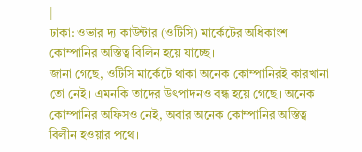|
ঢাকা: ওভার দ্য কাউন্টার (ওটিসি) মার্কেটের অধিকাংশ কোম্পানির অস্তিত্ব বিলিন হয়ে যাচ্ছে।
জানা গেছে, ওটিসি মার্কেটে থাকা অনেক কোম্পানিরই কারখানা তো নেই। এমনকি তাদের উৎপাদনও বন্ধ হয়ে গেছে। অনেক কোম্পানির অফিসও নেই, অবার অনেক কোম্পানির অস্তিত্ব বিলীন হওয়ার পথে।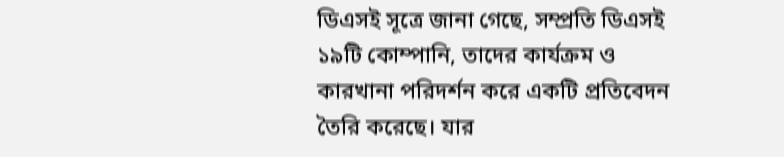ডিএসই সূত্রে জানা গেছে, সম্প্রতি ডিএসই ১৯টি কোম্পানি, তাদের কার্যক্রম ও কারখানা পরিদর্শন করে একটি প্রতিবেদন তৈরি করেছে। যার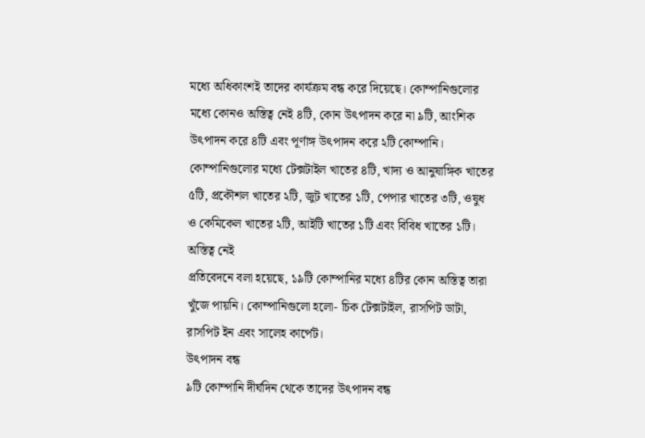মধ্যে অধিকাংশই তাদের কার্যক্রম বন্ধ করে দিয়েছে। কোম্পানিগুলোর মধ্যে কোনও অস্তিত্ব নেই ৪টি, কোন উৎপাদন করে না ৯টি, আংশিক উৎপাদন করে ৪টি এবং পূর্ণাঙ্গ উৎপাদন করে ২টি কোম্পানি।
কোম্পানিগুলোর মধ্যে টেক্সটাইল খাতের ৪টি, খাদ্য ও আনুষাঙ্গিক খাতের ৫টি, প্রকৌশল খাতের ২টি, জুট খাতের ১টি, পেপার খাতের ৩টি, ওষুধ ও কেমিকেল খাতের ২টি, আইটি খাতের ১টি এবং বিবিধ খাতের ১টি।
অস্তিত্ব নেই
প্রতিবেদনে বলা হয়েছে, ১৯টি কোম্পানির মধ্যে ৪টির কোন অস্তিত্ব তারা খুঁজে পায়নি। কোম্পানিগুলো হলো- চিক টেক্সটাইল, রাসপিট ডাটা, রাসপিট ইন এবং সালেহ কার্পেট।
উৎপাদন বন্ধ
৯টি কোম্পানি দীর্ঘদিন থেকে তাদের উৎপাদন বন্ধ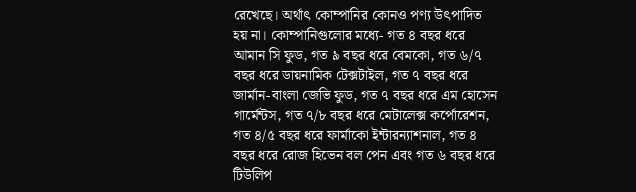রেখেছে। অর্থাৎ কোম্পানির কোনও পণ্য উৎপাদিত হয় না। কোম্পানিগুলোর মধ্যে- গত ৪ বছর ধরে আমান সি ফুড, গত ৯ বছর ধরে বেমকো, গত ৬/৭ বছর ধরে ডায়নামিক টেক্সটাইল, গত ৭ বছর ধরে জার্মান-বাংলা জেভি ফুড, গত ৭ বছর ধরে এম হোসেন গার্মেন্টস, গত ৭/৮ বছর ধরে মেটালেক্স কর্পোরেশন, গত ৪/৫ বছর ধরে ফার্মাকো ইন্টারন্যাশনাল, গত ৪ বছর ধরে রোজ হিভেন বল পেন এবং গত ৬ বছর ধরে টিউলিপ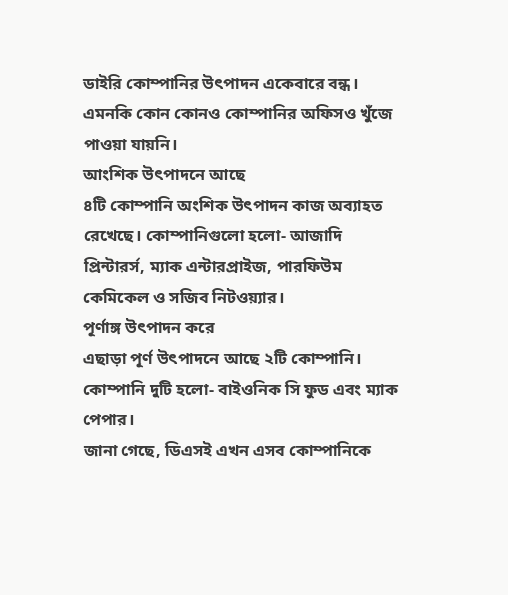ডাইরি কোম্পানির উৎপাদন একেবারে বন্ধ। এমনকি কোন কোনও কোম্পানির অফিসও খুঁজে পাওয়া যায়নি।
আংশিক উৎপাদনে আছে
৪টি কোম্পানি অংশিক উৎপাদন কাজ অব্যাহত রেখেছে। কোম্পানিগুলো হলো- আজাদি প্রিন্টারর্স, ম্যাক এন্টারপ্রাইজ, পারফিউম কেমিকেল ও সজিব নিটওয়্যার।
পূর্ণাঙ্গ উৎপাদন করে
এছাড়া পূর্ণ উৎপাদনে আছে ২টি কোম্পানি। কোম্পানি দুটি হলো- বাইওনিক সি ফুড এবং ম্যাক পেপার।
জানা গেছে, ডিএসই এখন এসব কোম্পানিকে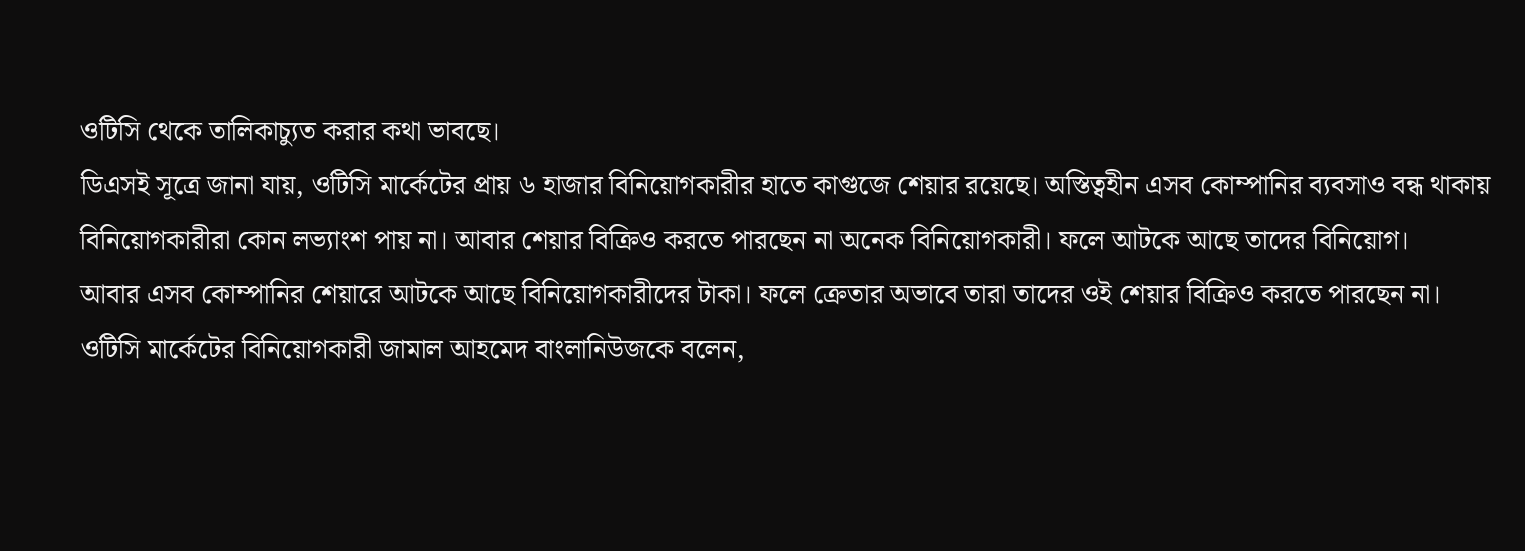ওটিসি থেকে তালিকাচ্যুত করার কথা ভাবছে।
ডিএসই সূত্রে জানা যায়, ওটিসি মার্কেটের প্রায় ৬ হাজার বিনিয়োগকারীর হাতে কাগুজে শেয়ার রয়েছে। অস্তিত্বহীন এসব কোম্পানির ব্যবসাও বন্ধ থাকায় বিনিয়োগকারীরা কোন লভ্যাংশ পায় না। আবার শেয়ার বিক্রিও করতে পারছেন না অনেক বিনিয়োগকারী। ফলে আটকে আছে তাদের বিনিয়োগ।
আবার এসব কোম্পানির শেয়ারে আটকে আছে বিনিয়োগকারীদের টাকা। ফলে ক্রেতার অভাবে তারা তাদের ওই শেয়ার বিক্রিও করতে পারছেন না।
ওটিসি মার্কেটের বিনিয়োগকারী জামাল আহমেদ বাংলানিউজকে বলেন,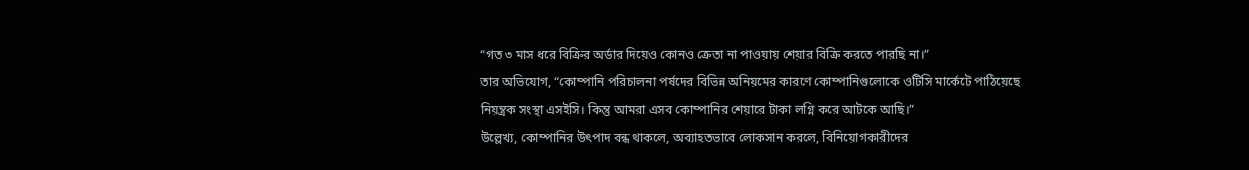“গত ৩ মাস ধরে বিক্রির অর্ডার দিয়েও কোনও ক্রেতা না পাওয়ায় শেয়ার বিক্রি করতে পারছি না।”
তার অভিযোগ, “কোম্পানি পরিচালনা পর্ষদের বিভিন্ন অনিয়মের কারণে কোম্পানিগুলোকে ওটিসি মার্কেটে পাঠিয়েছে নিয়ন্ত্রক সংস্থা এসইসি। কিন্তু আমরা এসব কোম্পানির শেয়ারে টাকা লগ্নি করে আটকে আছি।”
উল্লেখ্য, কোম্পানির উৎপাদ বন্ধ থাকলে, অব্যাহতভাবে লোকসান করলে, বিনিয়োগকারীদের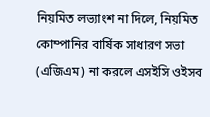নিয়মিত লভ্যাংশ না দিলে, নিয়মিত কোম্পানির বার্ষিক সাধারণ সভা (এজিএম) না করলে এসইসি ওইসব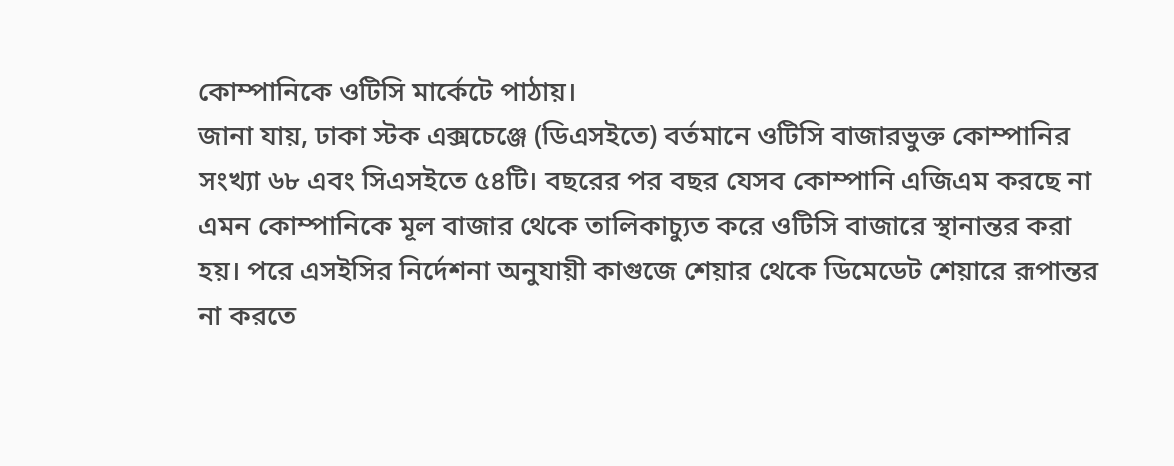কোম্পানিকে ওটিসি মার্কেটে পাঠায়।
জানা যায়, ঢাকা স্টক এক্সচেঞ্জে (ডিএসইতে) বর্তমানে ওটিসি বাজারভুক্ত কোম্পানির সংখ্যা ৬৮ এবং সিএসইতে ৫৪টি। বছরের পর বছর যেসব কোম্পানি এজিএম করছে না এমন কোম্পানিকে মূল বাজার থেকে তালিকাচ্যুত করে ওটিসি বাজারে স্থানান্তর করা হয়। পরে এসইসির নির্দেশনা অনুযায়ী কাগুজে শেয়ার থেকে ডিমেডেট শেয়ারে রূপান্তর না করতে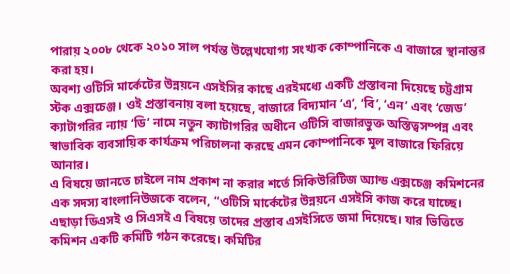পারায় ২০০৮ থেকে ২০১০ সাল পর্যন্ত উল্লেখযোগ্য সংখ্যক কোম্পানিকে এ বাজারে স্থানান্তর করা হয়।
অবশ্য ওটিসি মার্কেটের উন্নয়নে এসইসির কাছে এরইমধ্যে একটি প্রস্তাবনা দিয়েছে চট্টগ্রাম স্টক এক্সচেঞ্জ। ওই প্রস্তাবনায় বলা হয়েছে, বাজারে বিদ্যমান ‘এ’, ‘বি’, ‘এন’ এবং ‘জেড’ ক্যাটাগরির ন্যায় ‘ডি’ নামে নতুন ক্যাটাগরির অধীনে ওটিসি বাজারভুক্ত অস্তিত্বসম্পন্ন এবং স্বাভাবিক ব্যবসায়িক কার্যক্রম পরিচালনা করছে এমন কোম্পানিকে মূল বাজারে ফিরিয়ে আনার।
এ বিষয়ে জানতে চাইলে নাম প্রকাশ না করার শর্তে সিকিউরিটিজ অ্যান্ড এক্সচেঞ্জ কমিশনের এক সদস্য বাংলানিউজকে বলেন, “ওটিসি মার্কেটের উন্নয়নে এসইসি কাজ করে যাচ্ছে। এছাড়া ডিএসই ও সিএসই এ বিষয়ে তাদের প্রস্তাব এসইসিতে জমা দিয়েছে। যার ভিত্তিতে কমিশন একটি কমিটি গঠন করেছে। কমিটির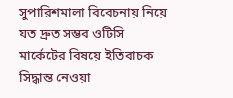সুপারিশমালা বিবেচনায় নিয়ে যত দ্রুত সম্ভব ওটিসি মার্কেটের বিষয়ে ইতিবাচক সিদ্ধান্ত নেওয়া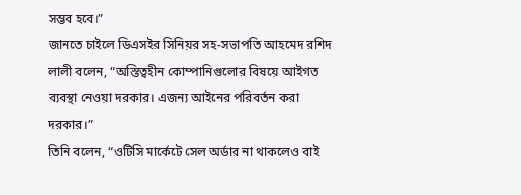সম্ভব হবে।”
জানতে চাইলে ডিএসইর সিনিয়র সহ-সভাপতি আহমেদ রশিদ লালী বলেন, “অস্তিত্বহীন কোম্পানিগুলোর বিষয়ে আইগত ব্যবস্থা নেওয়া দরকার। এজন্য আইনের পরিবর্তন করা দরকার।”
তিনি বলেন, “ওটিসি মার্কেটে সেল অর্ডার না থাকলেও বাই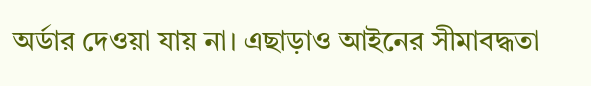অর্ডার দেওয়া যায় না। এছাড়াও আইনের সীমাবদ্ধতা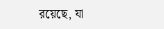রয়েছে, যা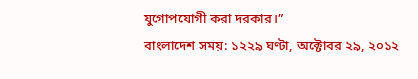যুগোপযোগী করা দরকার।”
বাংলাদেশ সময়: ১২২৯ ঘণ্টা, অক্টোবর ২৯, ২০১২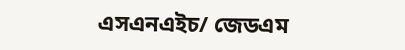এসএনএইচ/ জেডএম